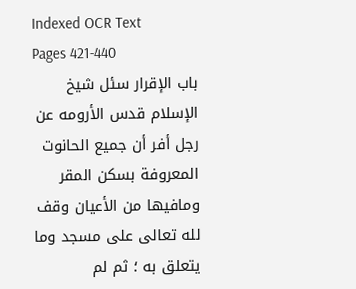Indexed OCR Text
Pages 421-440
باب الإقرار سئل شيخ الإسلام قدس الأرومه عن رجل أفر أن جميع الحانوت المعروفة بسكن المقر ومافيها من الأعيان وقف لله تعالى على مسجد وما يتعلق به ؛ ثم لم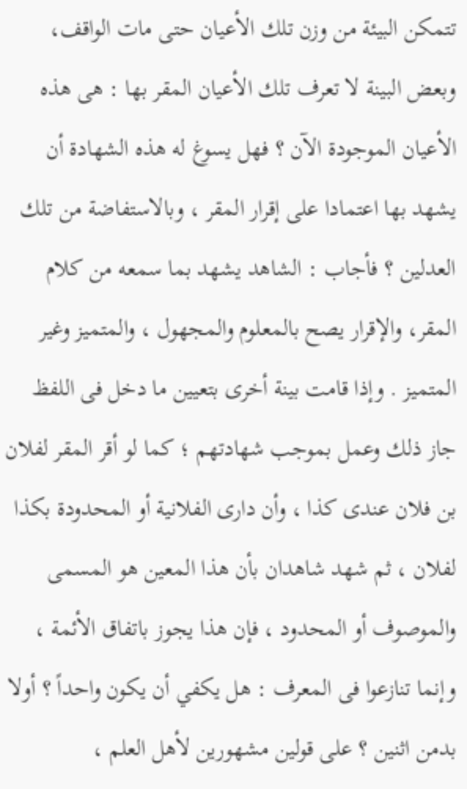تتمكن البيئة من وزن تلك الأعيان حتى مات الواقف، وبعض البينة لا تعرف تلك الأعيان المقر بها : هى هذه الأعيان الموجودة الآن ؟ فهل يسوغ له هذه الشهادة أن يشهد بها اعتمادا على إقرار المقر ، وبالاستفاضة من تلك العدلين ؟ فأجاب : الشاهد يشهد بما سمعه من كلام المقر، والإقرار يصح بالمعلوم والمجهول ، والمتميز وغير المتميز . وإذا قامت بينة أخرى بتعيين ما دخل فى اللفظ جاز ذلك وعمل بموجب شهادتهم ؛ كما لو أقر المقر لفلان بن فلان عندى كذا ، وأن دارى الفلانية أو المحدودة بكذا لفلان ، ثم شهد شاهدان بأن هذا المعين هو المسمى والموصوف أو المحدود ، فإن هذا يجوز باتفاق الأئمة ، وإنما تنازعوا فى المعرف : هل يكفي أن يكون واحداً ؟ أولا بدمن اثنين ؟ على قولين مشهورين لأهل العلم ،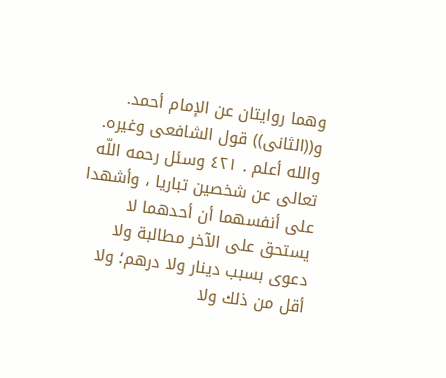وهما روايتان عن الإمام أحمد. و((الثانى)) قول الشافعى وغيره. والله أعلم . ٤٢١ وسئل رحمه اللّه تعالى عن شخصين تباريا ، وأشهدا على أنفسهما أن أحدهما لا يستحق على الآخر مطالبة ولا دعوى بسبب دينار ولا درهم؛ ولا أقل من ذلك ولا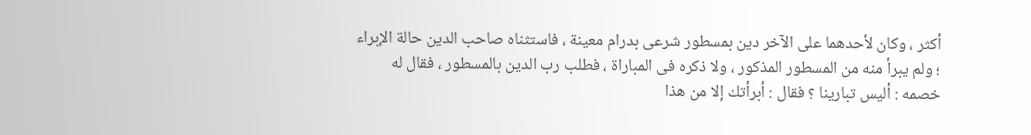أكثر ، وكان لأحدهما على الآخر دين بمسطور شرعى بدرام معينة ، فاستثناه صاحب الدين حالة الإبراء ؛ ولم يبرأ منه من المسطور المذكور ، ولا ذكره فى المباراة ، فطلب رب الدين بالمسطور ، فقال له خصمه : أليس تبارينا ؟ فقال : أبرأتك إلا من هذا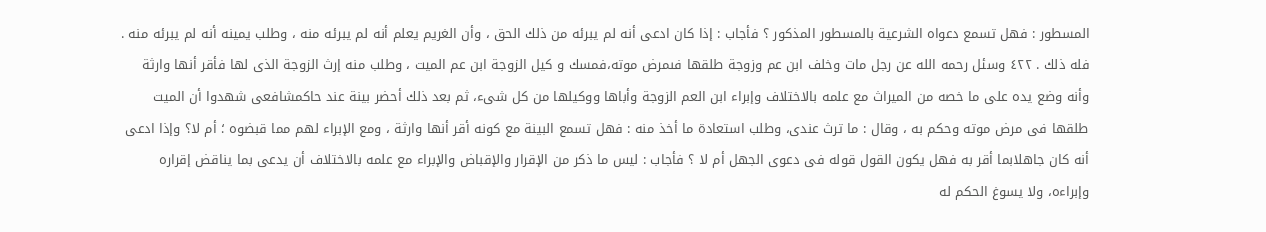المسطور : فهل تسمع دعواه الشرعية بالمسطور المذكور ؟ فأجاب : إذا كان ادعى أنه لم يبرئه من ذلك الحق ، وأن الغريم يعلم أنه لم يبرئه منه ، وطلب يمينه أنه لم يبرئه منه . فله ذلك . ٤٢٢ وسئل رحمه الله عن رجل مات وخلف ابن عم وزوجة طلقها فىمرض موته،فمسك و کیل الزوجة ابن عم الميت ، وطلب منه إرث الزوجة الذى لها فأقر أنها وارثة وأنه وضع يده على ما خصه من الميراث مع علمه بالاختلاف وإبراء ابن العم الزوجة وأباها ووكيلها من كل شىء، ثم بعد ذلك أحضر بينة عند حاكمشافعى شهدوا أن الميت طلقها فى مرض موته وحكم به ، وقال : ما ترث عندى، وطلب استعادة ما أخذ منه : فهل تسمع البينة مع كونه أقر أنها وارثة ، ومع الإبراء لهم مما قبضوه ؛ أم لا؟ وإذا ادعى أنه كان جاهلابما أقر به فهل يكون القول قوله فى دعوى الجهل أم لا ؟ فأجاب : ليس ما ذكر من الإقرار والإقباض والإبراء مع علمه بالاختلاف أن يدعى بما يناقض إقراره وإبراءه، ولا يسوغ الحكم له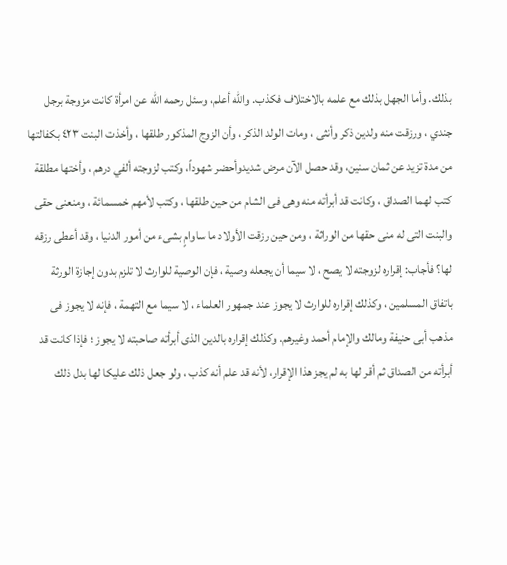بذلك. وأما الجهل بذلك مع علمه بالاختلاف فكذب. والله أعلم، وسئل رحمه اللّه عن امرأة كانت مزوجة برجل جندي ، ورزقت منه ولدين ذكر وأنثى ، ومات الولد الذكر ، وأن الزوج المذكور طلقها ، وأخذت البنت ٤٢٣ بكفالتها من مدة تزيد عن ثمان سنين، وقد حصل الآن مرض شديدوأحضر شهوداً، وكتب لزوجته ألفي درهم ، وأختها مطلقة كتب لهما الصداق ، وكانت قد أبرأته منه وهى فى الشام من حين طلقها ، وكتب لأمهم خمسمائة ، ومنعنى حقى والبنت التى له منى حقها من الوراثة ، ومن حين رزقت الأولاد ما ساوامٍ بشىء من أمور الدنيا ، وقد أعطى رزقه لها؟ فأجاب: إقراره لزوجته لا يصح ، لا سيما أن يجعله وصية ، فإن الوصية للوارث لا تلزم بدون إجازة الورثة باتفاق المسلمين ، وكذلك إقراره للوارث لا يجوز عند جمهور العلماء ، لا سيما مع التهمة ، فإنه لا يجوز فى مذهب أبى حنيفة ومالك والإمام أحمد وغيرهم. وكذلك إقراره بالدين الذى أبرأته صاحبته لا يجوز ؛ فإذا كانت قد أبرأته من الصداق ثم أقر لها به لم يجز هذا الإقرار، لأنه قد علم أنه كذب ، ولو جعل ذلك عليكا لها بدل ذلك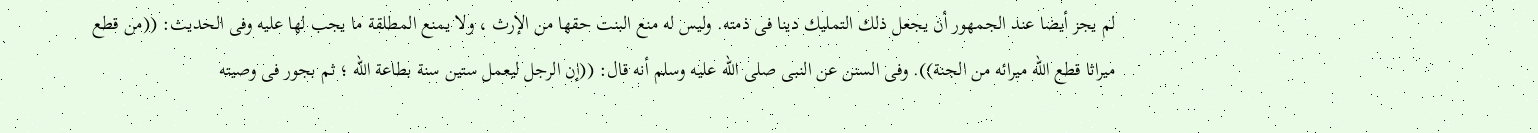لم يجز أيضا عند الجمهور أن يجعل ذلك التمليك دينا فى ذمته. وليس له منع البنت حقها من الإرث ، ولا يمنع المطلقة ما يجب لها عليه وفى الحديث: ((من قطع ميراثا قطع الله ميرائه من الجنة)). وفى السنن عن النبى صلى الله عليه وسلم أنه قال: ((إن الرجل ليعمل ستين سنة بطاعة الله ؛ ثم بجور فى وصيته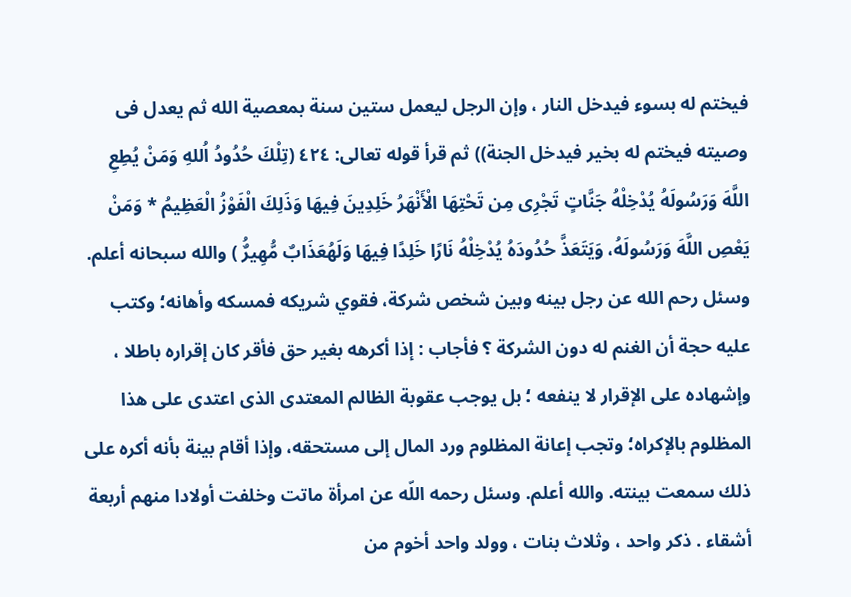فيختم له بسوء فيدخل النار ، وإن الرجل ليعمل ستين سنة بمعصية الله ثم يعدل فى وصيته فيختم له بخير فيدخل الجنة)) ثم قرأ قوله تعالى: ٤٢٤ (تِلْكَ حُدُودُ اُللهِ وَمَنْ يُطِعِ اللَّهَ وَرَسُولَهُ يُدْخِلْهُ جَنَّاتٍ تَجْرِى مِن تَحْتِهَا الْأَنْهَرُ خَلِدِينَ فِيهَا وَذَلِكَ الْفَوْزُ الْعَظِيمُ * وَمَنْ يَعْصِ اللَّهَ وَرَسُولَهُ، وَيَتَعَذَّ حُدُودَهُ يُدْخِلْهُ نَارًا خَلِدًا فِيهَا وَلَهُعَذَابٌ مُّهِيرٌُ ) والله سبحانه أعلم. وسئل رحم الله عن رجل بينه وبين شخص شركة، فقوي شريكه فمسكه وأهانه؛ وكتب عليه حجة أن الغنم له دون الشركة ؟ فأجاب : إذا أكرهه بغير حق فأقر كان إقراره باطلا ، وإشهاده على الإقرار لا ينفعه ؛ بل يوجب عقوبة الظالم المعتدى الذى اعتدى على هذا المظلوم بالإكراه؛ وتجب إعانة المظلوم ورد المال إلى مستحقه، وإذا أقام بينة بأنه أكره على ذلك سمعت بينته. والله أعلم. وسئل رحمه اللّه عن امرأة ماتت وخلفت أولادا منهم أربعة أشقاء . ذكر واحد ، وثلاث بنات ، وولد واحد أخوم من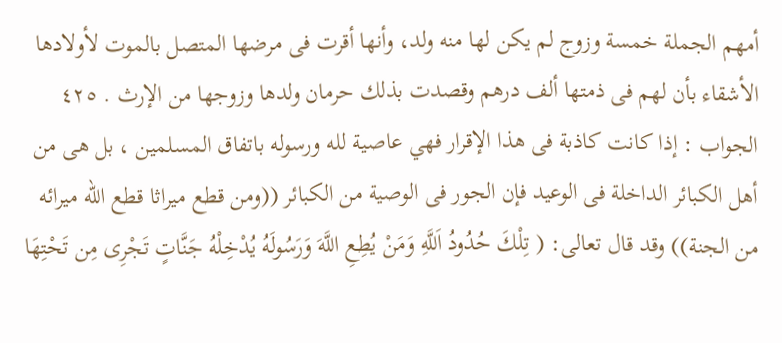أمهم الجملة خمسة وزوج لم يكن لها منه ولد، وأنها أقرت فى مرضها المتصل بالموت لأولادها الأشقاء بأن لهم فى ذمتها ألف درهم وقصدت بذلك حرمان ولدها وزوجها من الإرث . ٤٢٥ الجواب : إذا كانت كاذبة فى هذا الإقرار فهي عاصية لله ورسوله باتفاق المسلمين ، بل هى من أهل الكبائر الداخلة فى الوعيد فإن الجور فى الوصية من الكبائر ((ومن قطع ميراثا قطع الله ميرائه من الجنة)) وقد قال تعالى: ( تِلْكَ حُدُودُ اَللَّهِ وَمَنْ يُطِعِ اللَّهَ وَرَسُولَهُ يُدْخِلْهُ جَنَّاتٍ تَجْرِى مِن تَحْتِهَا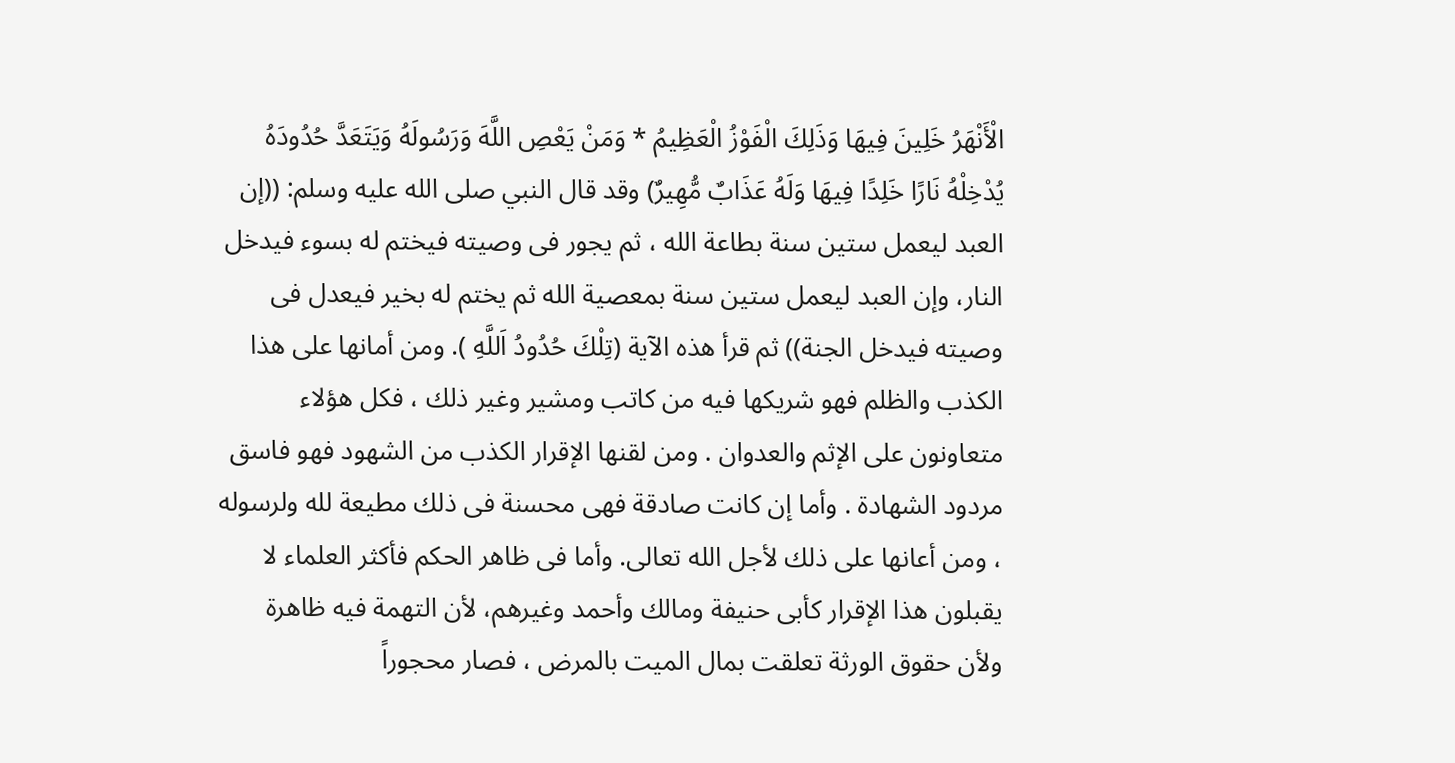الْأَنْهَرُ خَلِينَ فِيهَا وَذَلِكَ الْفَوْزُ الْعَظِيمُ * وَمَنْ يَعْصِ اللَّهَ وَرَسُولَهُ وَيَتَعَدَّ حُدُودَهُ يُدْخِلْهُ نَارًا خَلِدًا فِيهَا وَلَهُ عَذَابٌ مُّهِيرٌ) وقد قال النبي صلى الله عليه وسلم: ((إن العبد ليعمل ستين سنة بطاعة الله ، ثم يجور فى وصيته فيختم له بسوء فيدخل النار، وإن العبد ليعمل ستين سنة بمعصية الله ثم يختم له بخير فيعدل فى وصيته فيدخل الجنة)) ثم قرأ هذه الآية (تِلْكَ حُدُودُ اَللَّهِ ). ومن أمانها على هذا الكذب والظلم فهو شريكها فيه من كاتب ومشير وغير ذلك ، فكل هؤلاء متعاونون على الإثم والعدوان . ومن لقنها الإقرار الكذب من الشهود فهو فاسق مردود الشهادة . وأما إن كانت صادقة فهى محسنة فى ذلك مطيعة لله ولرسوله ، ومن أعانها على ذلك لأجل الله تعالى. وأما فى ظاهر الحكم فأكثر العلماء لا يقبلون هذا الإقرار كأبى حنيفة ومالك وأحمد وغيرهم، لأن التهمة فيه ظاهرة ولأن حقوق الورثة تعلقت بمال الميت بالمرض ، فصار محجوراً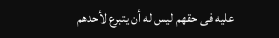عليه فى حقهم ليس له أن يتبرع لأحدهم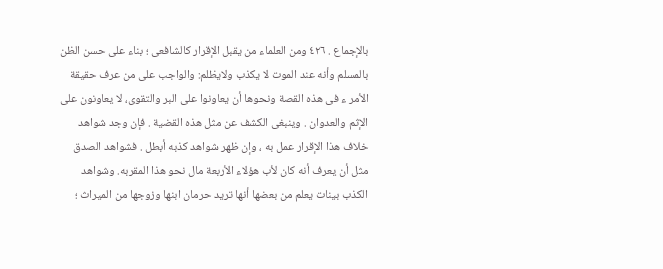بالإجماع . ٤٢٦ ومن العلماء من يقبل الإقرار كالشافعى ؛ بناء على حسن الظن بالمسلم وأنه عند الموت لا يكذب ولايظلم: والواجب على من عرف حقيقة الأمر ء فى هذه القصة ونحوها أن يعاونوا على البر والتقوى، لا يعاونون على الإثم والعدوان . وينبغى الكشف عن مثل هذه القضية . فإن وجد شواهد خلاف هذا الإقرار عمل به ، وإن ظهر شواهد كذبه أبطل . فشواهد الصدق مثل أن يعرف أنه كان لأب هؤلاء الأربعة مال نحو هذا المقربه. وشواهد الكذب بينات يعلم من بعضها أنها تريد حرمان ابنها وزوجها من الميراث ؛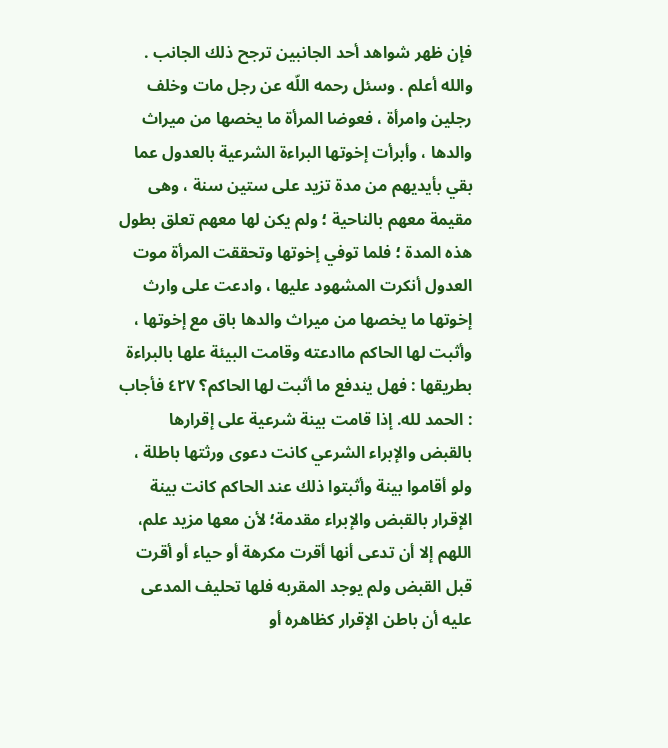فإن ظهر شواهد أحد الجانبين ترجح ذلك الجانب . والله أعلم . وسئل رحمه اللّه عن رجل مات وخلف رجلين وامرأة ، فعوضا المرأة ما يخصها من ميراث والدها ، وأبرأت إخوتها البراءة الشرعية بالعدول عما بقي بأيديهم من مدة تزيد على ستين سنة ، وهى مقيمة معهم بالناحية ؛ ولم يكن لها معهم تعلق بطول هذه المدة ؛ فلما توفي إخوتها وتحققت المرأة موت العدول أنكرت المشهود عليها ، وادعت على وارث إخوتها ما يخصها من ميراث والدها باق مع إخوتها ، وأثبت لها الحاكم ماادعته وقامت البيئة علها بالبراءة بطريقها : فهل يندفع ما أثبت لها الحاكم؟ ٤٢٧ فأجاب : الحمد لله. إذا قامت بينة شرعية على إقرارها بالقبض والإبراء الشرعي كانت دعوى ورثتها باطلة ، ولو أقاموا بينة وأثبتوا ذلك عند الحاكم كانت بينة الإقرار بالقبض والإبراء مقدمة؛ لأن معها مزيد علم، اللهم إلا أن تدعى أنها أقرت مكرهة أو حياء أو أقرت قبل القبض ولم يوجد المقربه فلها تحليف المدعى عليه أن باطن الإقرار كظاهره أو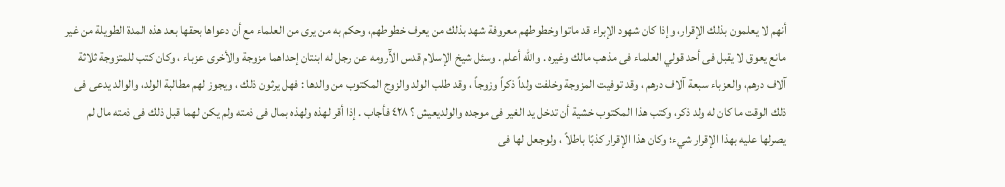أنهم لا يعلمون بذلك الإقرار، وإذا كان شهود الإبراء قد ماتوا وخطوطهم معروفة شهد بذلك من يعرف خطوطهم، وحكم به من يرى من العلماء مع أن دعواها بحقها بعد هذه المدة الطويلة من غير مانع يعوق لا يقبل فى أحد قولي العلماء فى مذهب مالك وغيره . والله أعلم . وسئل شيخ الإسلام قدس الآّرومه عن رجل له ابنتان إحداهما مزوجة والأخرى عزباء ، وكان كتب للمتزوجة ثلاثة آلاف درهم، والعزباء سبعة آلاف درهم ، وقد توفيت المزوجة وخلفت ولداً ذكراً وزوجاً ، وقد طلب الولد والزوج المكتوب من والدها : فهل يرثون ذلك ، ويجوز لهم مطالبة الولد، والوالد يدعى فى ذلك الوقت ما كان له ولد ذكر، وكتب هذا المكتوب خشية أن تدخل يد الغير فى موجده والولديعيش ؟ ٤٢٨ فأجاب . إذا أقر لهذه ولهذه بمال فى ذمته ولم يكن لهما قبل ذلك فى ذمته مال لم يصرلها عليه بهذا الإقرار شيء؛ وكان هذا الإقرار كذبًا باطلاً ، ولوجعل لها فى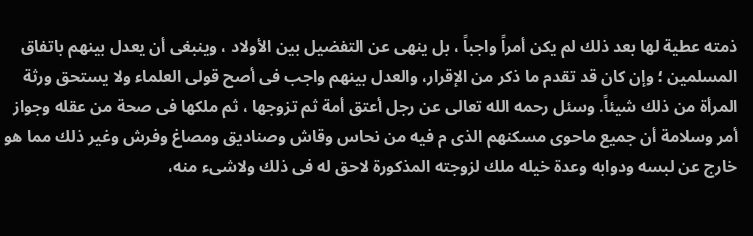ذمته عطية لها بعد ذلك لم يكن أمراً واجباً ، بل ينهى عن التفضيل بين الأولاد ، وينبغى أن يعدل بينهم باتفاق المسلمين ؛ وإن كان قد تقدم ما ذكر من الإقرار، والعدل بينهم واجب فى أصح قولى العلماء ولا يستحق ورثة المرأة من ذلك شيئاً. وسئل رحمه الله تعالى عن رجل أعتق أمة ثم تزوجها ، ثم ملكها فى صحة من عقله وجواز أمر وسلامة أن جميع ماحوى مسكنهم الذى م فيه من نحاس وقاش وصناديق ومصاغ وفرش وغير ذلك مما هو خارج عن لبسه ودوابه وعدة خيله ملك لزوجته المذكورة لاحق له فى ذلك ولاشىء منه،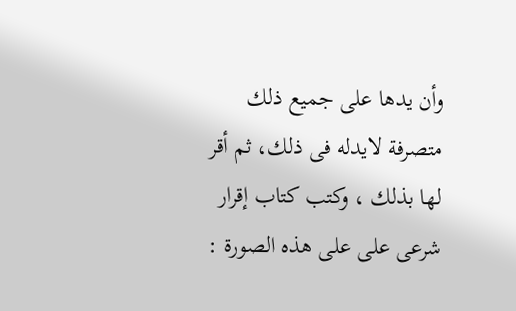وأن يدها على جميع ذلك متصرفة لايدله فى ذلك، ثم أقر لها بذلك ، وكتب كتاب إقرار شرعى على على هذه الصورة :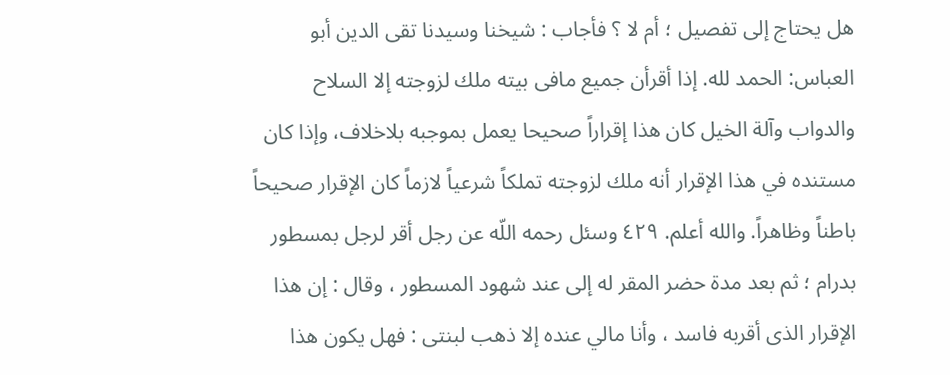هل يحتاج إلى تفصيل ؛ أم لا ؟ فأجاب : شيخنا وسيدنا تقى الدين أبو العباس: الحمد لله. إذا أقرأن جميع مافى بيته ملك لزوجته إلا السلاح والدواب وآلة الخيل كان هذا إقراراً صحيحا يعمل بموجبه بلاخلاف، وإذا كان مستنده في هذا الإقرار أنه ملك لزوجته تملكاً شرعياً لازماً كان الإقرار صحيحاً باطناً وظاهراً. والله أعلم. ٤٢٩ وسئل رحمه اللّه عن رجل أقر لرجل بمسطور بدرام ؛ ثم بعد مدة حضر المقر له إلى عند شهود المسطور ، وقال : إن هذا الإقرار الذى أقربه فاسد ، وأنا مالي عنده إلا ذهب لبنتى : فهل يكون هذا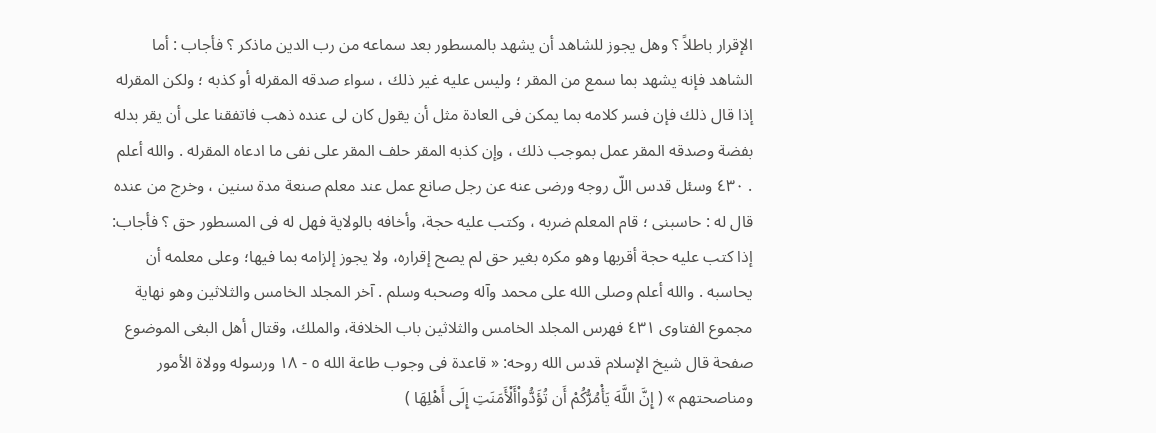الإقرار باطلاً ؟ وهل يجوز للشاهد أن يشهد بالمسطور بعد سماعه من رب الدين ماذكر ؟ فأجاب : أما الشاهد فإنه يشهد بما سمع من المقر ؛ وليس عليه غير ذلك ، سواء صدقه المقرله أو كذبه ؛ ولكن المقرله إذا قال ذلك فإن فسر كلامه بما يمكن فى العادة مثل أن يقول كان لى عنده ذهب فاتفقنا على أن يقر بدله بفضة وصدقه المقر عمل بموجب ذلك ، وإن كذبه المقر حلف المقر على نفى ما ادعاه المقرله . والله أعلم . ٤٣٠ وسئل قدس اللّ روجه ورضى عنه عن رجل صانع عمل عند معلم صنعة مدة سنين ، وخرج من عنده قال له : حاسبنى ؛ قام المعلم ضربه ، وكتب عليه حجة، وأخافه بالولاية فهل له فى المسطور حق ؟ فأجاب: إذا كتب عليه حجة أقربها وهو مكره بغير حق لم يصح إقراره، ولا يجوز إلزامه بما فيها؛ وعلى معلمه أن يحاسبه . والله أعلم وصلى الله على محمد وآله وصحبه وسلم . آخر المجلد الخامس والثلاثين وهو نهاية مجموع الفتاوى ٤٣١ فهرس المجلد الخامس والثلاثين باب الخلافة، والملك، وقتال أهل البغى الموضوع صفحة قال شيخ الإسلام قدس الله روحه: « قاعدة فى وجوب طاعة الله ٥ - ١٨ ورسوله وولاة الأمور ومناصحتهم » ( إِنَّ اللَّهَ يَأْمُرُّكُمْ أَن تُؤَدُّواْأَلْأَمَنَتِ إِلَى أَهْلِهَا )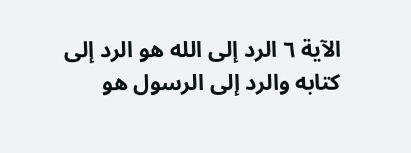الآية ٦ الرد إلى الله هو الرد إلى كتابه والرد إلى الرسول هو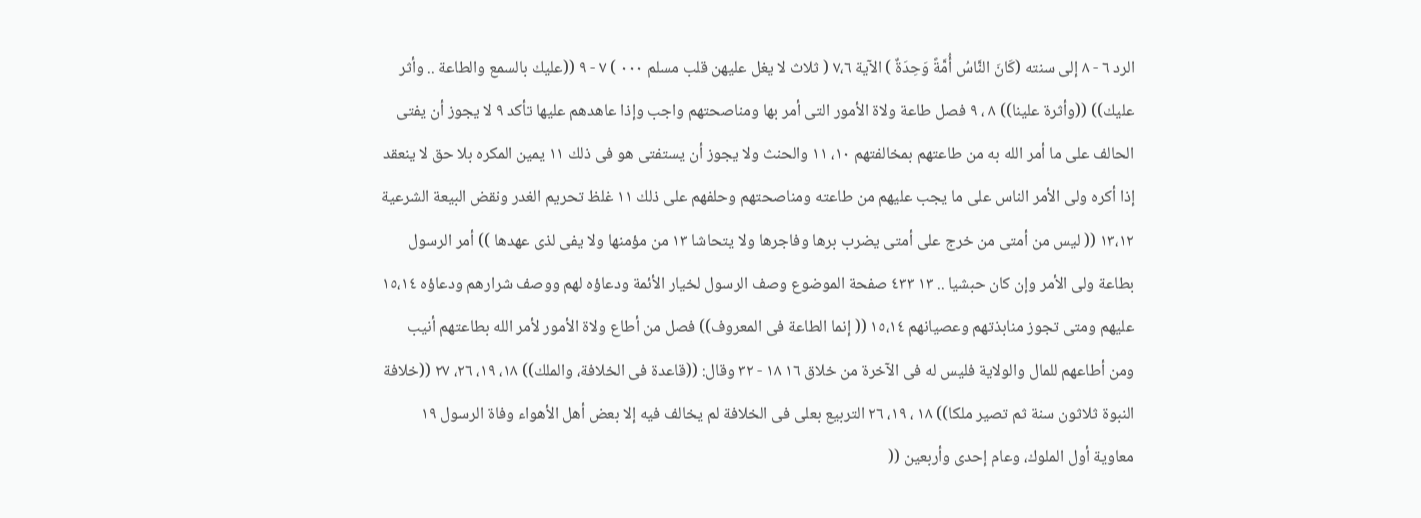الرد ٦ - ٨ إلى سنته (كَانَ النَّاسُ أُمَّةً وَحِدَةٌ ) الآية ٧،٦ ( ثلاث لا يغل عليهن قلب مسلم ٠٠٠ ) ٧ - ٩ ((عليك بالسمع والطاعة .. وأثر عليك)) ((وأثرة علينا)) ٨ ، ٩ فصل طاعة ولاة الأمور التى أمر بها ومناصحتهم واجب وإذا عاهدهم عليها تأكد ٩ لا يجوز أن يفتى الحالف على ما أمر الله به من طاعتهم بمخالفتهم ١٠، ١١ والحنث ولا يجوز أن يستفتى هو فى ذلك ١١ يمين المكره بلا حق لا ينعقد إذا أكره ولى الأمر الناس على ما يجب عليهم من طاعته ومناصحتهم وحلفهم على ذلك ١١ غلظ تحريم الغدر ونقض البيعة الشرعية ١٣،١٢ (( ليس من أمتى من خرج على أمتى يضرب برها وفاجرها ولا يتحاشا ١٣ من مؤمنها ولا يفى لذى عهدها )) أمر الرسول بطاعة ولى الأمر وإن كان حبشيا .. ١٣ ٤٣٣ صفحة الموضوع وصف الرسول لخيار الأئمة ودعاؤه لهم ووصف شرارهم ودعاؤه ١٥،١٤ علیهم ومتى تجوز منابذتهم وعصيانهم ١٥،١٤ (( إنما الطاعة فى المعروف)) فصل من أطاع ولاة الأمور لأمر الله بطاعتهم أنيب ومن أطاعهم للمال والولاية فليس له فى الآخرة من خلاق ١٦ ١٨ - ٣٢ وقال: ((قاعدة فى الخلافة، والملك)) ١٨، ١٩، ٢٦، ٢٧ ((خلافة النبوة ثلاثون سنة ثم تصير ملكا)) ١٨ ، ١٩، ٢٦ التربيع بعلى فى الخلافة لم يخالف فيه إلا بعض أهل الأهواء وفاة الرسول ١٩ معاوية أول الملوك، وعام إحدى وأربعين ((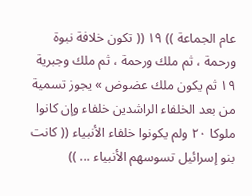عام الجماعة )) ١٩ (( تكون خلافة نبوة ورحمة ، ثم ملك ورحمة ، ثم ملك وجبرية ١٩ ثم يكون ملك عضوض » يجوز تسمية من بعد الخلفاء الراشدين خلفاء وإن كانوا ملوكا ٢٠ ولم يكونوا خلفاء الأنبياء (( كانت بنو إسرائيل تسوسهم الأنبياء ... ))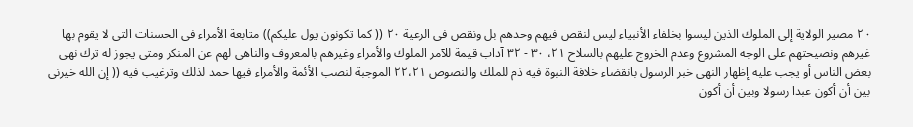٢٠ مصير الولاية إلى الملوك الذين ليسوا بخلفاء الأنبياء ليس لنقص فيهم وحدهم بل ونقص فى الرعية ٢٠ (( كما تكونون يول عليكم)) متابعة الأمراء فى الحسنات التى لا يقوم بها غيرهم ونصيحتهم على الوجه المشروع وعدم الخروج عليهم بالسلاح ٢١، ٣٠ - ٣٢ آداب قيمة للآمر الملوك والأمراء وغيرهم بالمعروف والناهى لهم عن المنكر ومتى يجوز له ترك نهى بعض الناس أو يجب عليه إظهار النهى خبر الرسول بانقضاء خلافة النبوة فيه ذم للملك والنصوص ٢٢،٢١ الموجبة لنصب الأئمة والأمراء فيها حمد لذلك وترغيب فيه (( إن الله خيرنى بين أن أكون عبدا رسولا وبين أن أكون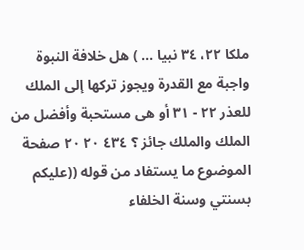ملكا ٢٢، ٣٤ نبيا ... ) هل خلافة النبوة واجبة مع القدرة ويجوز تركها إلى الملك للعذر ٢٢ - ٣١ أو هى مستحبة وأفضل من الملك والملك جائز ؟ ٤٣٤ ٢٠ ٢٠ صفحة الموضوع ما يستفاد من قوله ((عليكم بسنتي وسنة الخلفاء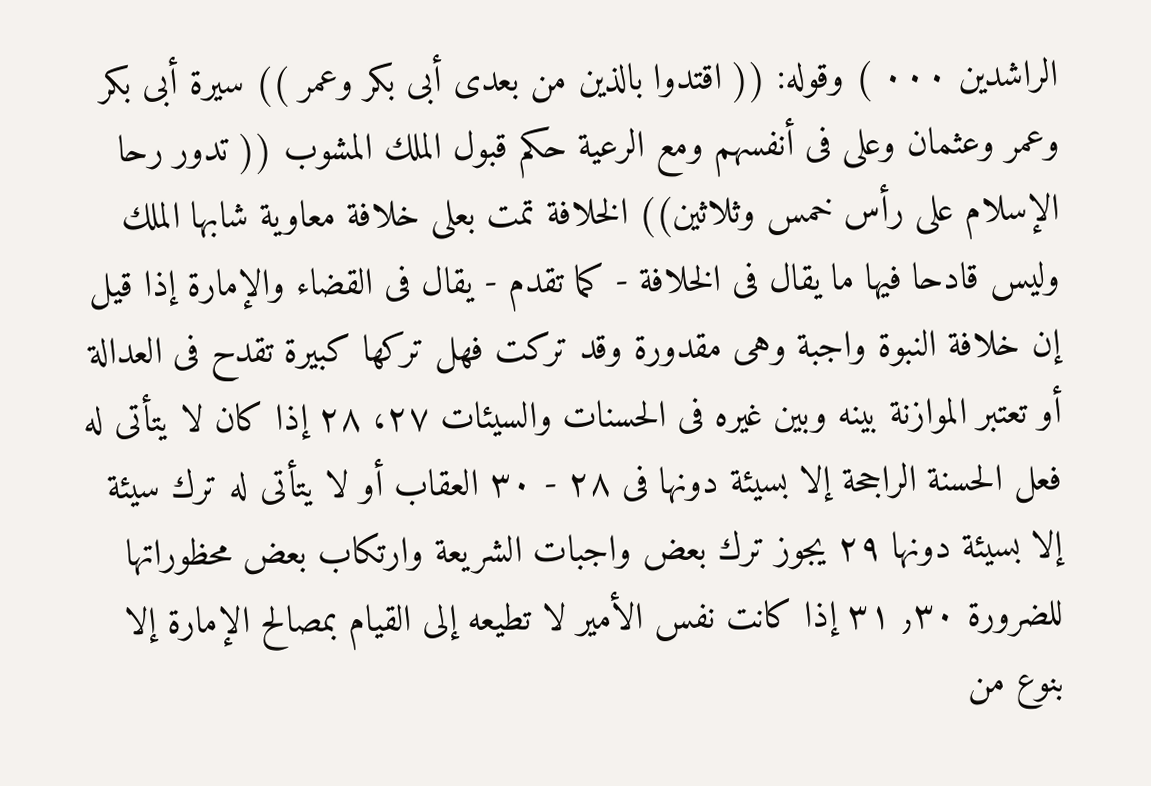الراشدين ٠٠٠ ) وقوله: (( اقتدوا بالذين من بعدى أبى بكر وعمر )) سيرة أبى بكر وعمر وعثمان وعلى فى أنفسهم ومع الرعية حكم قبول الملك المشوب (( تدور رحا الإسلام على رأس خمس وثلاثين)) الخلافة تمت بعلى خلافة معاوية شابها الملك وليس قادحا فيها ما يقال فى الخلافة - كما تقدم - يقال فى القضاء والإمارة إذا قيل إن خلافة النبوة واجبة وهى مقدورة وقد تركت فهل تركها كبيرة تقدح فى العدالة أو تعتبر الموازنة بينه وبين غيره فى الحسنات والسيئات ٢٧، ٢٨ إذا كان لا يتأتى له فعل الحسنة الراجحة إلا بسيئة دونها فى ٢٨ - ٣٠ العقاب أو لا يتأتى له ترك سيئة إلا بسيئة دونها ٢٩ يجوز ترك بعض واجبات الشريعة وارتكاب بعض محظوراتها للضرورة ٫٣٠ ٣١ إذا كانت نفس الأمير لا تطيعه إلى القيام بمصالح الإمارة إلا بنوع من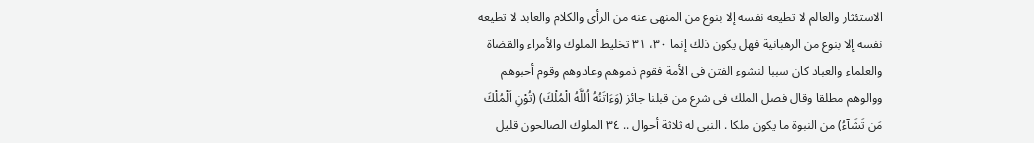الاستئثار والعالم لا تطيعه نفسه إلا بنوع من المنهى عنه من الرأى والكلام والعابد لا تطيعه نفسه إلا بنوع من الرهبانية فهل یکون ذلك إنما ٣٠، ٣١ تخليط الملوك والأمراء والقضاة والعلماء والعباد كان سببا لنشوء الفتن فى الأمة فقوم ذموهم وعادوهم وقوم أحبوهم ووالوهم مطلقا وقال فصل الملك فى شرع من قبلنا جائز (وَءَاتَنُهُ اُللَّهُ الْمُلْكَ) (تُوْنِ اَلْمُلْكَ مَن تَشَآءُ) من النبوة ما يكون ملكا . النبى له ثلاثة أحوال .. ٣٤ الملوك الصالحون قليل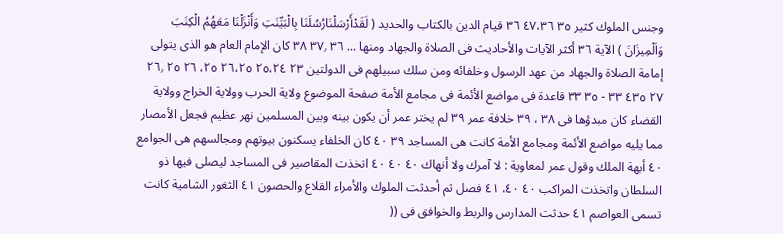وجنس الملوك كثير ٣٥ ٤٧،٣٦ ٣٦ قيام الدين بالكتاب والحديد ( لَقَدْأَرْسَلْنَارُسُلَنَا بِالْبَيِّنَتِ وَأَنْزَلْنَا مَعَهُمُ الْكِنَبَ وَاَلْمِيزَانَ ) الآية ٣٦ أكثر الآيات والأحاديث فى الصلاة والجهاد ومنها ... ٣٦ ٣٧٫ ٣٨ كان الإمام العام هو الذى يتولى إمامة الصلاة والجهاد من عهد الرسول وخلفائه ومن سلك سبيلهم فى الدولتين ٢٣ ٢٥،٢٤ ٢٦،٢٥ ٢٥، ٢٦ ٢٥ ٢٦٫ ٢٧ ٤٣٥ ٣٣ - ٣٥ ٣٣ قاعدة فى مواضع الأئمة فى مجامع الأمة صفحة الموضوع ولاية الحرب وولاية الخراج وولاية القضاء كان مبدؤها فى ٣٨ ، ٣٩ خلافة عمر ٣٩ لم يختر عمر أن يكون بينه وبين المسلمين نهر عظيم فجعل الأمصار مما يليه مواضع الأئمة ومجامع الأمة كانت هى المساجد ٣٩ ٤٠ كان الخلفاء يسكنون بيوتهم ومجالسهم هى الجوامع ٤٠ أبهة الملك وقول عمر لمعاوية : لا آمرك ولا أنهاك ٤٠ ٤٠ ٤٠ اتخذت المقاصير فى المساجد ليصلى فيها ذو السلطان واتخذت المراكب ٤٠ ٤٠، ٤١ فصل ثم أحدثت الملوك والأمراء القلاع والحصون ٤١ الثغور الشامية كانت تسمى العواصم ٤١ حدثت المدارس والربط والخوافق فى ((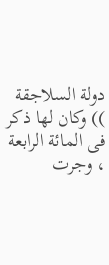دولة السلاجقة )) وكان لها ذكر فى المائة الرابعة ، وجرت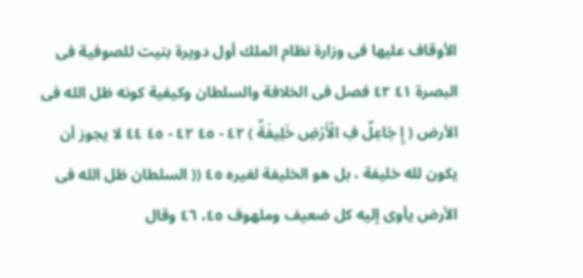الأوقاف عليها فى وزارة نظام الملك أول دويرة بنيت للصوفية فى البصرة ٤١ ٤٢ فصل فى الخلافة والسلطان وكيفية كونه ظل الله فى الأرض ( إِ جَاعِلٌ فِ الْأَرْضِ خَلِيفَةٌ ) ٤٢ - ٤٥ ٤٢ - ٤٥ ٤٤ لا يجوز أن يكون لله خليفة ، بل هو الخليفة لغيره ٤٥ (( السلطان ظل الله فى الأرض يأوى إليه كل ضعيف وملهوف ٤٥، ٤٦ وقال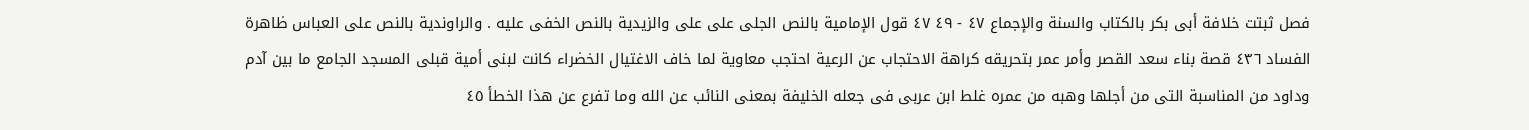فصل ثبتت خلافة أبى بكر بالكتاب والسنة والإجماع ٤٧ - ٤٩ ٤٧ قول الإمامية بالنص الجلى على على والزيدية بالنص الخفى عليه . والراوندية بالنص على العباس ظاهرة الفساد ٤٣٦ قصة بناء سعد القصر وأمر عمر بتحريقه كراهة الاحتجاب عن الرعية احتجب معاوية لما خاف الاغتيال الخضراء كانت لبنى أمية قبلى المسجد الجامع ما بين آدم وداود من المناسبة التى من أجلها وهبه من عمره غلط ابن عربى فى جعله الخليفة بمعنى النائب عن الله وما تفرع عن هذا الخطأ ٤٥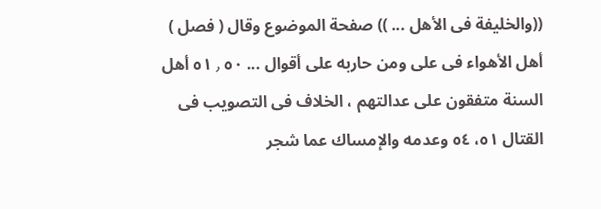((والخليفة فى الأهل ... )) صفحة الموضوع وقال ( فصل ) أهل الأهواء فى على ومن حاربه على أقوال ... ٥٠ ٫ ٥١ أهل السنة متفقون على عدالتهم ، الخلاف فى التصويب فى القتال ٥١، ٥٤ وعدمه والإمساك عما شجر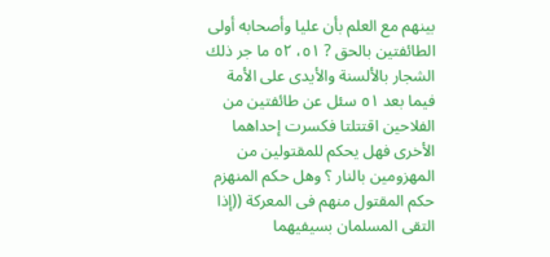بينهم مع العلم بأن عليا وأصحابه أولى الطائفتين بالحق ? ٥١، ٥٢ ما جر ذلك الشجار بالألسنة والأيدى على الأمة فيما بعد ٥١ سئل عن طائفتين من الفلاحين اقتتلتا فكسرت إحداهما الأخرى فهل يحكم للمقتولين من المهزومين بالنار ؟ وهل حكم المنهزم حكم المقتول منهم فى المعركة ((إذا التقى المسلمان بسيفيهما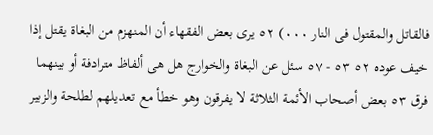فالقاتل والمقتول فى النار ٠٠٠) ٥٢ يرى بعض الفقهاء أن المنهزم من البغاة يقتل إذا خيف عوده ٥٢ ٥٣ - ٥٧ سئل عن البغاة والخوارج هل هى ألفاظ مترادفة أو بينهما فرق ٥٣ بعض أصحاب الأئمة الثلاثة لا يفرقون وهو خطأ مع تعديلهم لطلحة والزبير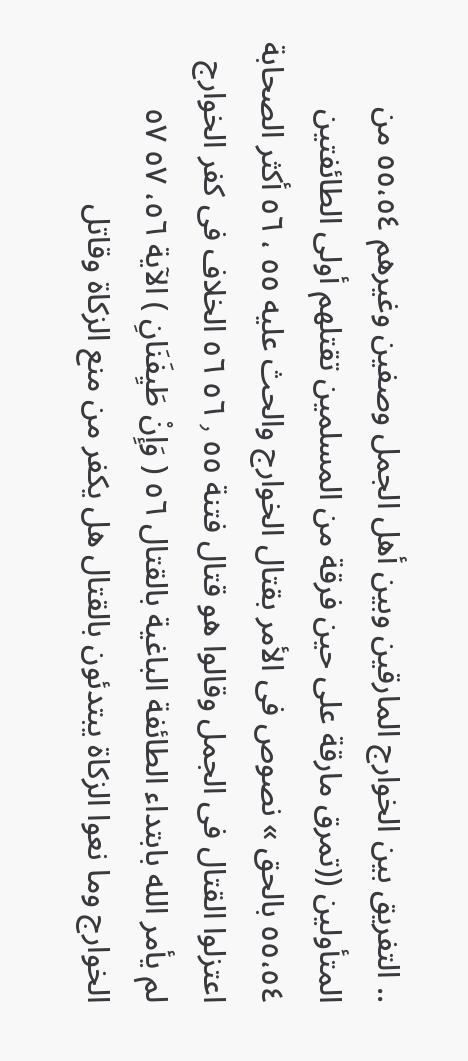.. التفريق بين الخوارج المارقين وبين أهل الجمل وصفين وغيرهم ٥٥،٥٤ من المتأولين ((تمرق مارقة على حين فرقة من المسلمين تقتلهم أولى الطائفتين ٥٥،٥٤ بالحق » نصوص فى الأمر بقتال الخوارج والحث عليه ٥٥ ، ٥٦ أكثر الصحابة اعتزلوا القتال فى الجمل وقالوا هو قتال فتنة ٥٥ ٫ ٥٦ ٥٦ الخلاف فى كفر الخوارج لم يأمر الله بابتداء الطائفة الباغية بالقتال ٥٦ ( وَإِنْ طَيِفَنَانِ ) الآية ٥٦، ٥٧ ٥٧ الخوارج وما نعوا الزكاة يبتدئون بالقتال هل يكفر من منع الزكاة وقاتل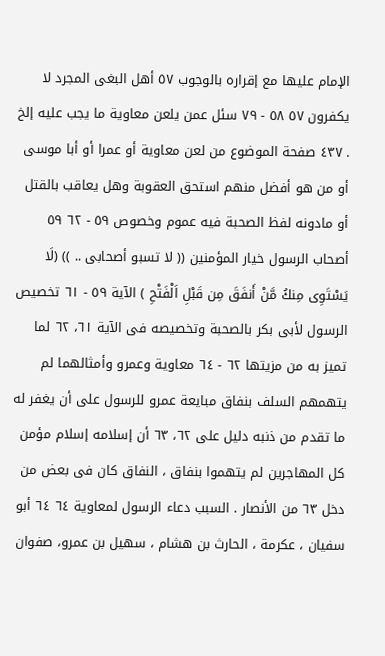الإمام عليها مع إقراره بالوجوب ٥٧ أهل البغى المجرد لا يكفرون ٥٧ ٥٨ - ٧٩ سئل عمن يلعن معاوية ما يجب عليه إلخ . ٤٣٧ صفحة الموضوع من لعن معاوية أو عمرا أو أبا موسى أو من هو أفضل منهم استحق العقوبة وهل يعاقب بالقتل أو مادونه لفظ الصحبة فيه عموم وخصوص ٥٩ - ٦٢ ٥٩ أصحاب الرسول خيار المؤمنين (( لا تسبو أصحابى .. )) (لَا يَسْتَوِى مِنكُ مَّنْ أَنفَقَ مِن قَبْلِ اَلْفَتْحِ ) الآية ٥٩ - ٦١ تخصيص الرسول لأبى بكر بالصحبة وتخصيصه فى الآية ٦١، ٦٢ لما تميز به من مزيتها ٦٢ - ٦٤ معاوية وعمرو وأمثالهما لم يتهمهم السلف بنفاق مبايعة عمرو للرسول على أن يغفر له ما تقدم من ذنبه دليل على ٦٢، ٦٣ أن إسلامه إسلام مؤمن كل المهاجرين لم يتهموا بنفاق ، النفاق كان فى بعض من دخل ٦٣ من الأنصار . السبب دعاء الرسول لمعاوية ٦٤ ٦٤ أبو سفيان ، عكرمة ، الحارث بن هشام ، سهيل بن عمرو، صفوان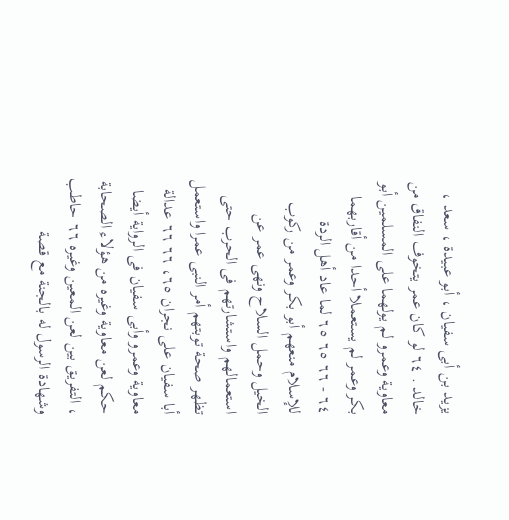يزيد بن أبى سفيان ، أبو عبيدة ، سعد ، خالد . ٦٤ لو كان عمر يتخوف النفاق من معاوية وعمرو لم يولهما على المسلمين أبو بكر وعمر لم يستعملا أحدا من أقاربهما ٦٤ - ٦٦ ٦٥ ٦٥ لما عاد أهل الردة للإسلام منعهم أبو بكر وعمر من ركوب الخيل وحمل السلاح ونهى عمر عن استعمالهم واستشارتهم فى الحرب حتى تظهر صحة توبتهم أمر النبى عمرا واستعمل أبا سفيان على نجران ٦٥، ٦٦ ٦٦ عدالة معاوية وعمرو وأبى سفيان فى الرواية أيضا حكم لعن معاوية وغيره من هؤلاء الصحابة ، التفريق بين لعن المعين وغيره ٦٦ حاطب وشهادة الرسول له بالجنة مع قصة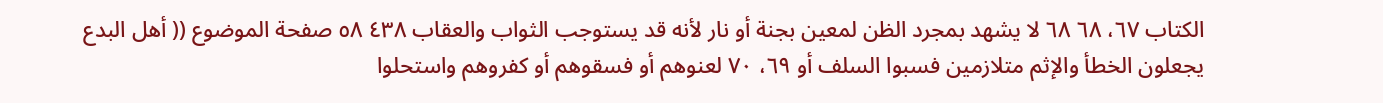الكتاب ٦٧، ٦٨ ٦٨ لا يشهد بمجرد الظن لمعين بجنة أو نار لأنه قد يستوجب الثواب والعقاب ٤٣٨ ٥٨ صفحة الموضوع (( أهل البدع يجعلون الخطأ والإثم متلازمين فسبوا السلف أو ٦٩، ٧٠ لعنوهم أو فسقوهم أو كفروهم واستحلوا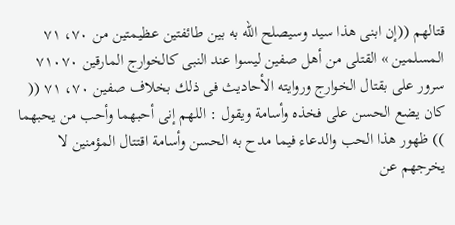قتالهم ((إن ابنى هذا سيد وسيصلح الله به بين طائفتين عظيمتين من ٧٠، ٧١ المسلمين » القتلى من أهل صفين ليسوا عند النبى كالخوارج المارقين ٧١٠٧٠ سرور على بقتال الخوارج وروايته الأحاديث فى ذلك بخلاف صفين ٧٠، ٧١ (( كان يضع الحسن على فخذه وأسامة ويقول : اللهم إنى أحبهما وأحب من يحبهما )) ظهور هذا الحب والدعاء فيما مدح به الحسن وأسامة اقتتال المؤمنين لا يخرجهم عن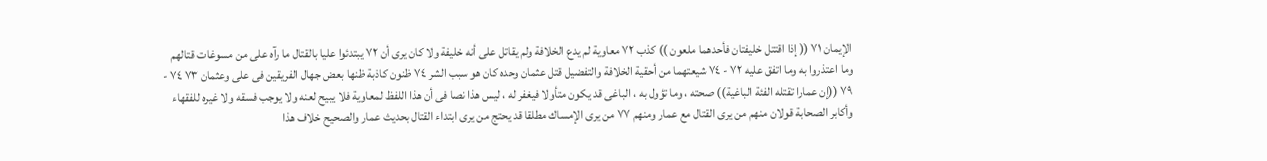الإيمان ٧١ (( إذا اقتتل خليفتان فأحدهما ملعون )) كذب ٧٢ معاوية لم يدع الخلافة ولم يقاتل على أنه خليفة ولا كان يرى أن ٧٢ يبتدئوا عليا بالقتال ما رآه على من مسوغات قتالهم وما اعتذروا به وما اتفق عليه ٧٢ - ٧٤ شيعتهما من أحقية الخلافة والتفضيل قتل عثمان وحده كان هو سبب الشر ٧٤ ظنون كاذبة ظنها بعض جهال الفريقين فى على وعثمان ٧٣ ٧٤ - ٧٩ ((إن عمارا تقتله الفئة الباغية)) صحته ، وما تؤول به ، الباغى قد يكون متأولا فيغفر له ، ليس هذا نصا فى أن هذا اللفظ لمعاوية فلا يبيح لعنه ولا يوجب فسقه ولا غيره للفقهاء وأكابر الصحابة قولان منهم من يرى القتال مع عمار ومنهم ٧٧ من يرى الإمساك مطلقا قد يحتج من يرى ابتداء القتال بحديث عمار والصحيح خلاف هذا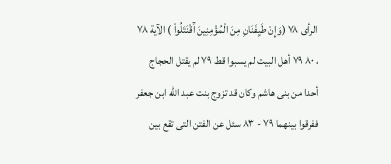الرأى ٧٨ (وَإِنْ طَيِفَنَانِ مِنَ الْمُؤْمِنِينَ آَقْنَتَلُواْ ) الآية ٧٨ ، ٨٠ ٧٩ أهل البيت لم يسبوا قط ٧٩ لم يقتل الحجاج أحدا من بنى هاشم وكان قد تزوج بنت عبد الله ابن جعفر ففرقوا بينهما ٧٩ - ٨٣ سئل عن الفتن التى تقع بين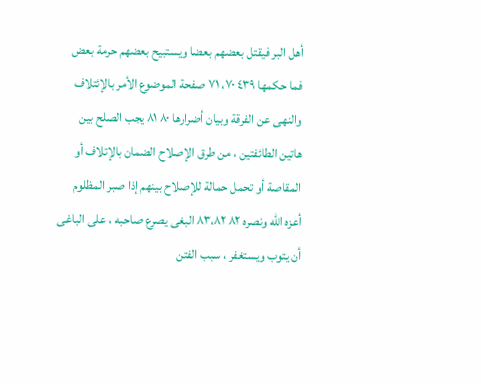أهل البر فيقتل بعضهم بعضا ويستبيح بعضهم حرمة بعض فما حكمها ٤٣٩ ٧٠، ٧١ صفحة الموضوع الأمر بالإئتلاف والنهى عن الفرقة وبيان أضرارها ٨٠ ٨١ يجب الصلح بين هاتين الطائفتين ، من طرق الإصلاح الضمان بالإتلاف أو المقاصة أو تحمل حمالة للإصلاح بينهم إذا صبر المظلوم أعزه الله ونصره ٨٢ ٨٣،٨٢ البغى يصرع صاحبه ، على الباغى أن يتوب ويستغفر ، سبب الفتن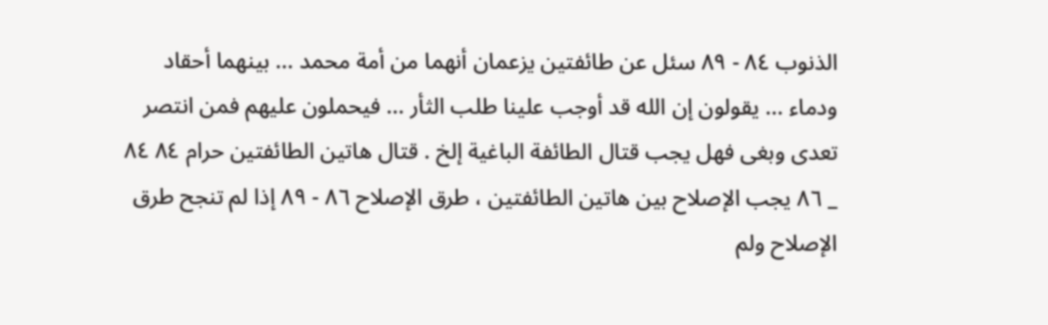الذنوب ٨٤ - ٨٩ سئل عن طائفتين يزعمان أنهما من أمة محمد ... بينهما أحقاد ودماء ... يقولون إن الله قد أوجب علينا طلب الثأر ... فيحملون عليهم فمن انتصر تعدى وبغى فهل يجب قتال الطائفة الباغية إلخ . قتال هاتين الطائفتين حرام ٨٤ ٨٤ _ ٨٦ يجب الإصلاح بين هاتين الطائفتين ، طرق الإصلاح ٨٦ - ٨٩ إذا لم تنجح طرق الإصلاح ولم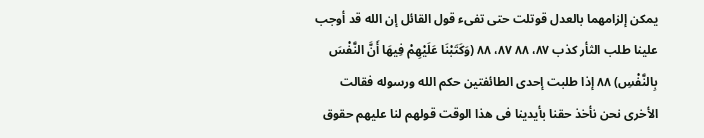يمكن إلزامهما بالعدل قوتلت حتى تفیء قول القائل إن الله قد أوجب علينا طلب الثأر كذب ٨٧، ٨٨ ٨٧، ٨٨ (وَكَتَبْنَا عَلَيْهِمْ فِيهَا أَنَّ النَّفْسَ بِالنَّفْسِ) ٨٨ إذا طلبت إحدى الطائفتين حكم الله ورسوله فقالت الأخرى نحن نأخذ حقنا بأيدينا فى هذا الوقت قولهم لنا عليهم حقوق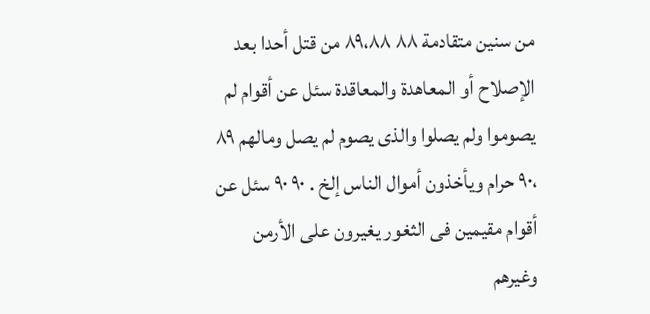من سنين متقادمة ٨٨ ٨٩،٨٨ من قتل أحدا بعد الإصلاح أو المعاهدة والمعاقدة سئل عن أقوام لم يصوموا ولم يصلوا والذى يصوم لم يصل ومالهم ٨٩ ،٩٠ حرام ويأخذون أموال الناس إلخ . ٩٠ ٩٠ سئل عن أقوام مقيمين فى الثغور يغيرون على الأرمن وغيرهم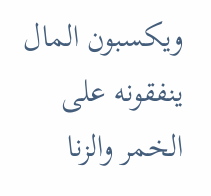ويكسبون المال ينفقونه على الخمر والزنا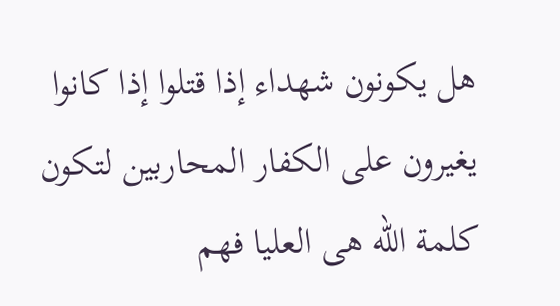هل يكونون شهداء إذا قتلوا إذا كانوا يغيرون على الكفار المحاربين لتكون كلمة الله هى العليا فهم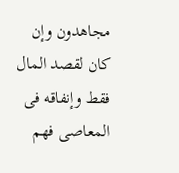مجاهدون وإن كان لقصد المال فقط وإنفاقه فى المعاصى فهم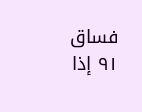فساق ٩١ إذا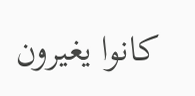كانوا يغيرون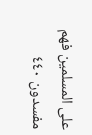على المسلمين فهم مفسدون ٤٤٠